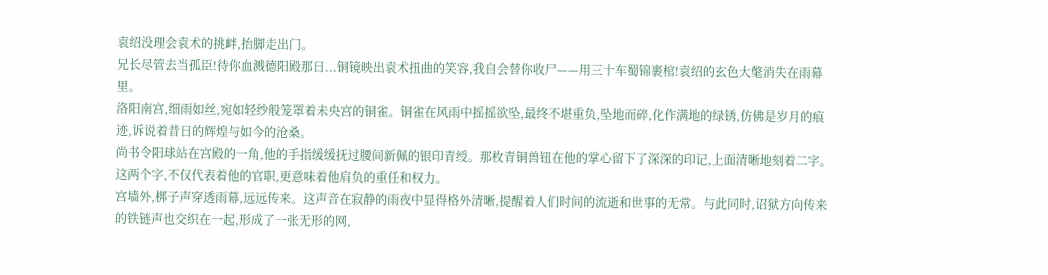袁绍没理会袁术的挑衅,抬脚走出门。
兄长尽管去当孤臣!待你血溅德阳殿那日...铜镜映出袁术扭曲的笑容,我自会替你收尸——用三十车蜀锦裹棺!袁绍的玄色大氅消失在雨幕里。
洛阳南宫,细雨如丝,宛如轻纱般笼罩着未央宫的铜雀。铜雀在风雨中摇摇欲坠,最终不堪重负,坠地而碎,化作满地的绿锈,仿佛是岁月的痕迹,诉说着昔日的辉煌与如今的沧桑。
尚书令阳球站在宫殿的一角,他的手指缓缓抚过腰间新佩的银印青绶。那枚青铜兽钮在他的掌心留下了深深的印记,上面清晰地刻着二字。这两个字,不仅代表着他的官职,更意味着他肩负的重任和权力。
宫墙外,梆子声穿透雨幕,远远传来。这声音在寂静的雨夜中显得格外清晰,提醒着人们时间的流逝和世事的无常。与此同时,诏狱方向传来的铁链声也交织在一起,形成了一张无形的网,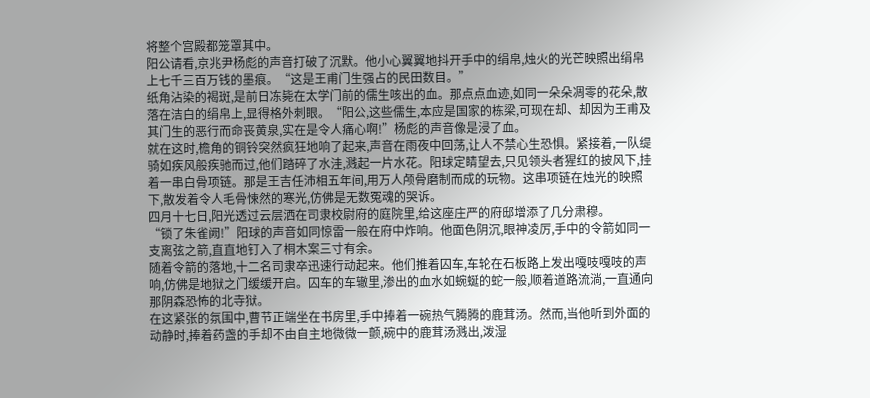将整个宫殿都笼罩其中。
阳公请看,京兆尹杨彪的声音打破了沉默。他小心翼翼地抖开手中的绢帛,烛火的光芒映照出绢帛上七千三百万钱的墨痕。“这是王甫门生强占的民田数目。”
纸角沾染的褐斑,是前日冻毙在太学门前的儒生咳出的血。那点点血迹,如同一朵朵凋零的花朵,散落在洁白的绢帛上,显得格外刺眼。“阳公,这些儒生,本应是国家的栋梁,可现在却、却因为王甫及其门生的恶行而命丧黄泉,实在是令人痛心啊!”杨彪的声音像是浸了血。
就在这时,檐角的铜铃突然疯狂地响了起来,声音在雨夜中回荡,让人不禁心生恐惧。紧接着,一队缇骑如疾风般疾驰而过,他们踏碎了水洼,溅起一片水花。阳球定睛望去,只见领头者猩红的披风下,挂着一串白骨项链。那是王吉任沛相五年间,用万人颅骨磨制而成的玩物。这串项链在烛光的映照下,散发着令人毛骨悚然的寒光,仿佛是无数冤魂的哭诉。
四月十七日,阳光透过云层洒在司隶校尉府的庭院里,给这座庄严的府邸增添了几分肃穆。
“锁了朱雀阙!”阳球的声音如同惊雷一般在府中炸响。他面色阴沉,眼神凌厉,手中的令箭如同一支离弦之箭,直直地钉入了桐木案三寸有余。
随着令箭的落地,十二名司隶卒迅速行动起来。他们推着囚车,车轮在石板路上发出嘎吱嘎吱的声响,仿佛是地狱之门缓缓开启。囚车的车辙里,渗出的血水如蜿蜒的蛇一般,顺着道路流淌,一直通向那阴森恐怖的北寺狱。
在这紧张的氛围中,曹节正端坐在书房里,手中捧着一碗热气腾腾的鹿茸汤。然而,当他听到外面的动静时,捧着药盏的手却不由自主地微微一颤,碗中的鹿茸汤溅出,泼湿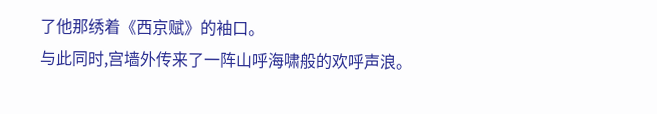了他那绣着《西京赋》的袖口。
与此同时,宫墙外传来了一阵山呼海啸般的欢呼声浪。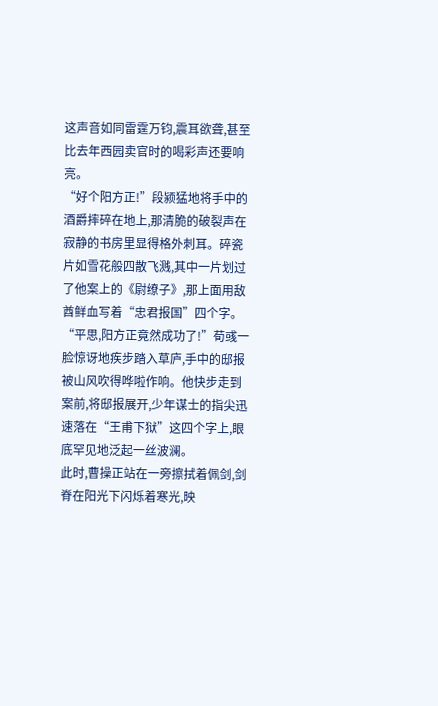这声音如同雷霆万钧,震耳欲聋,甚至比去年西园卖官时的喝彩声还要响亮。
“好个阳方正!”段颍猛地将手中的酒爵摔碎在地上,那清脆的破裂声在寂静的书房里显得格外刺耳。碎瓷片如雪花般四散飞溅,其中一片划过了他案上的《尉缭子》,那上面用敌酋鲜血写着“忠君报国”四个字。
“平思,阳方正竟然成功了!”荀彧一脸惊讶地疾步踏入草庐,手中的邸报被山风吹得哗啦作响。他快步走到案前,将邸报展开,少年谋士的指尖迅速落在“王甫下狱”这四个字上,眼底罕见地泛起一丝波澜。
此时,曹操正站在一旁擦拭着佩剑,剑脊在阳光下闪烁着寒光,映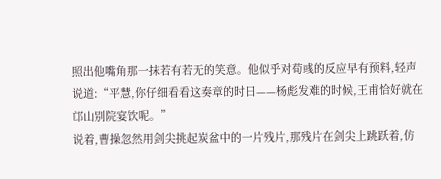照出他嘴角那一抹若有若无的笑意。他似乎对荀彧的反应早有预料,轻声说道:“平慧,你仔细看看这奏章的时日——杨彪发难的时候,王甫恰好就在邙山别院宴饮呢。”
说着,曹操忽然用剑尖挑起炭盆中的一片残片,那残片在剑尖上跳跃着,仿